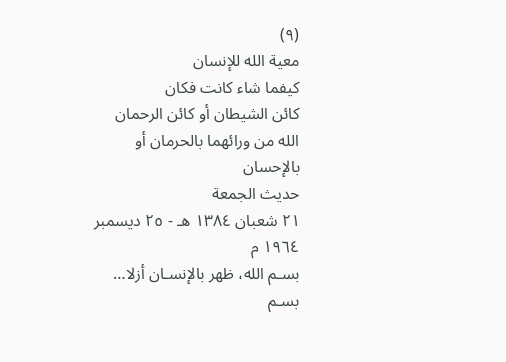(٩)
معية الله للإنسان
كيفما شاء كانت فكان
كائن الشيطان أو كائن الرحمان
الله من ورائهما بالحرمان أو بالإحسان
حديث الجمعة
٢١ شعبان ١٣٨٤ هـ - ٢٥ ديسمبر ١٩٦٤ م
بسـم الله، ظهر بالإنسـان أزلا…
بسـم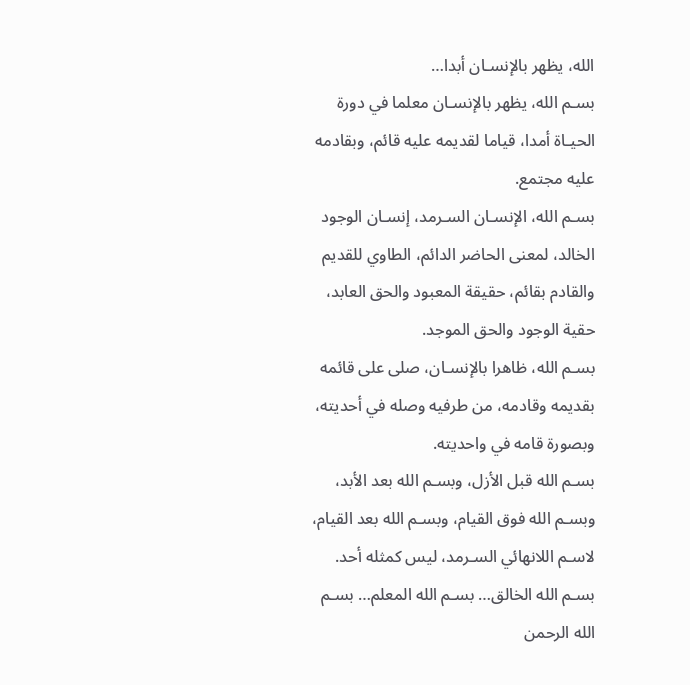الله، يظهر بالإنسـان أبدا…
بسـم الله، يظهر بالإنسـان معلما في دورة الحيـاة أمدا، قياما لقديمه عليه قائم، وبقادمه عليه مجتمع.
بسـم الله، الإنسـان السـرمد، إنسـان الوجود الخالد، لمعنى الحاضر الدائم، الطاوي للقديم والقادم بقائم، حقيقة المعبود والحق العابد، حقية الوجود والحق الموجد.
بسـم الله، ظاهرا بالإنسـان، صلى على قائمه بقديمه وقادمه، من طرفيه وصله في أحديته، وبصورة قامه في واحديته.
بسـم الله قبل الأزل، وبسـم الله بعد الأبد، وبسـم الله فوق القيام، وبسـم الله بعد القيام، لاسـم اللانهائي السـرمد، ليس كمثله أحد.
بسـم الله الخالق… بسـم الله المعلم… بسـم الله الرحمن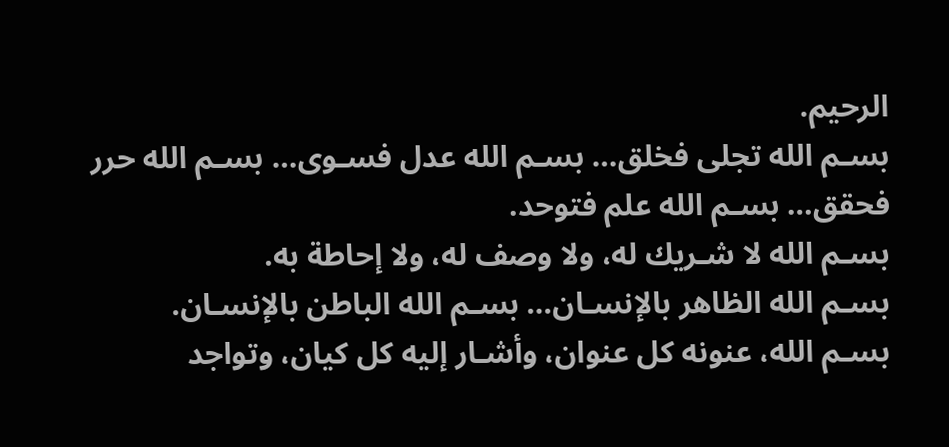الرحيم.
بسـم الله تجلى فخلق… بسـم الله عدل فسـوى… بسـم الله حرر فحقق… بسـم الله علم فتوحد.
بسـم الله لا شـريك له، ولا وصف له، ولا إحاطة به.
بسـم الله الظاهر بالإنسـان… بسـم الله الباطن بالإنسـان.
بسـم الله، عنونه كل عنوان، وأشـار إليه كل كيان، وتواجد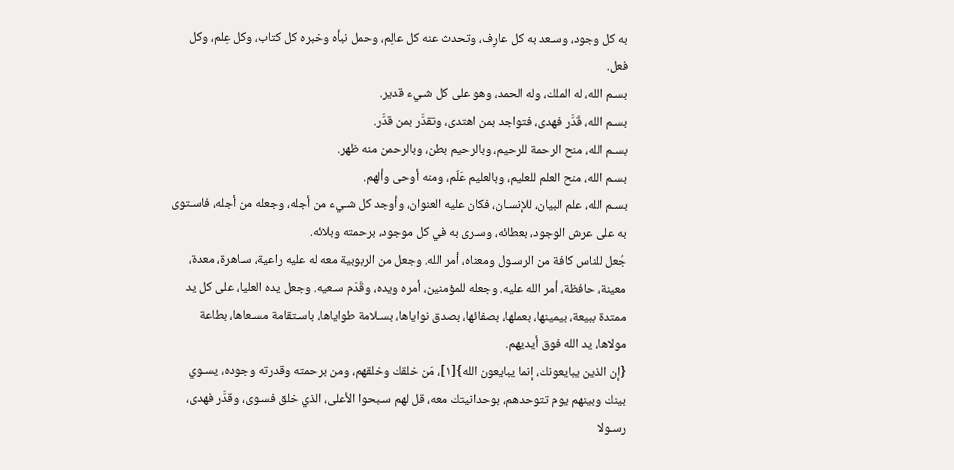به كل وجود، وسـعد به كل عارِف، وتحدث عنه كل عالِم، وحمل نبأه وخبره كل كتاب، وكل عِلم، وكل فعل.
بسـم الله، له الملك، وله الحمد، وهو على كل شـيء قدير.
بسـم الله، قَدَّر فهدى، فتواجد بمن اهتدى، وتقدَّر بمن قدَّر.
بسـم الله، منح الرحمة للرحيم، وبالرحيم بطن، وبالرحمن منه ظهر.
بسـم الله، منح العلم للعليم، وبالعليم عَلّم، ومنه أوحى وألهم.
بسـم الله، علم البيان، للإنسـان، فكان عليه العنوان، وأوجد كل شـيء من أجله، وجعله من أجله، فاسـتوى به على عرش الوجود، بعطائه، وسـرى به في كل موجود، برحمته وبلائه.
جُعل للناس كافة من الرسـول ومعناه، أمر الله. وجعل من الربوبية معه له عليه راعية، سـاهرة، معدة، معينة، حافظة، أمر الله عليه. وجعله للمؤمنين، أمره ويده، وقَدَم سـعيه. وجعل يده العليا، على كل يد ممتدة ببيعة، بيمينها، بعملها، بصفائها، بصدق نواياها، بسـلامة طواياها، باسـتقامة مسـعاها، بطاعة مولاها، يد الله فوق أيديهم.
{إن الذين يبايعونك، إنما يبايعون الله}[١]، مَن خلقك وخلقهم، ومن برحمته وقدرته وجوده، يسـوي بينك وبينهم يوم تتوحدهم، بوحدانيتك معه، قل لهم سـبحوا الأعلى، الذي خلق فسـوى، وقدَّر فهدى، رسـولا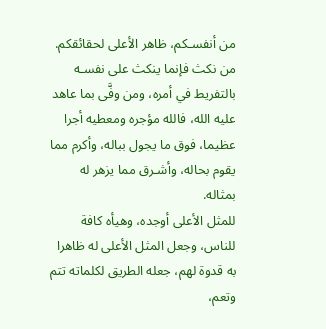من أنفسـكم، ظاهر الأعلى لحقائقكم.
من نكث فإنما ينكث على نفسـه بالتفريط في أمره، ومن وفَّى بما عاهد عليه الله، فالله مؤجره ومعطيه أجرا عظيما، فوق ما يجول بباله، وأكرم مما يقوم بحاله، وأشـرق مما يزهر له بمثاله.
للمثل الأعلى أوجده، وهيأه كافة للناس، وجعل المثل الأعلى له ظاهرا به قدوة لهم، جعله الطريق لكلماته تتم وتعم،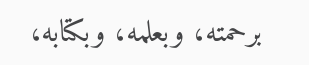برحمته، وبعلمه، وبكتابه،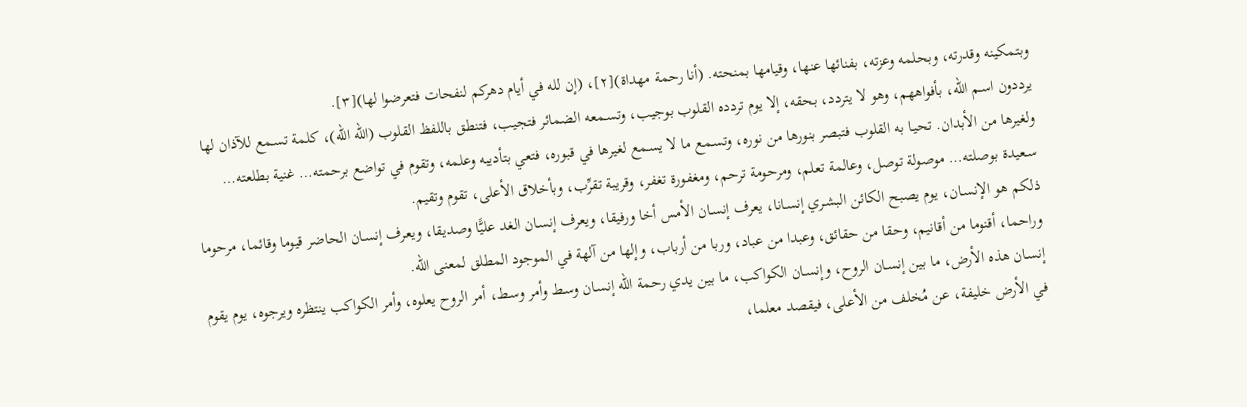وبتمكينه وقدرته، وبحلمه وعزته، بفنائها عنها، وقيامها بمنحته. (أنا رحمة مهداة)[٢]، (إن لله في أيام دهركم لنفحات فتعرضوا لها)[٣].
يرددون اسـم الله، بأفواههم، وهو لا يتردد، بحقه، إلا يوم تردده القلوب بوجيب، وتسـمعه الضمائر فتجيب، فتنطق باللفظ القلوب (الله الله)، كلمة تسـمع للآذان لها ولغيرها من الأبدان. تحيـا به القلوب فتبصر بنورها من نوره، وتسـمع ما لا يسـمع لغيرها في قبوره، فتعي بتأديبه وعلمه، وتقوم في تواضع برحمته… غنية بطلعته… سـعيدة بوصلته… موصولة توصل، وعالمة تعلم، ومرحومة ترحم، ومغفورة تغفر، وقريبة تقرِّب، وبأخلاق الأعلى، تقوم وتقيم.
ذلكم هو الإنسـان، يوم يصبح الكائن البشـري إنسـانا، يعرف إنسـان الأمس أخا ورفيقا، ويعرف إنسـان الغد عليًّا وصديقا، ويعرف إنسـان الحاضر قيوما وقائما، مرحوما وراحما، أقنوما من أقانيم، وحقا من حقائق، وعبدا من عباد، وربا من أرباب، وإلها من آلهة في الموجود المطلق لمعنى الله.
إنسـان هذه الأرض، ما بين إنسـان الروح، وإنسـان الكواكب، ما بين يدي رحمة الله إنسـان وسـط وأمر وسـط، أمر الروح يعلوه، وأمر الكواكب ينتظره ويرجوه، يوم يقوم في الأرض خليفة، عن مُخلف من الأعلى، فيقصد معلما،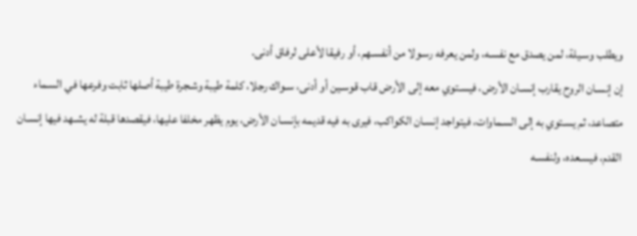ويطلب وسـيلة، لمن يصدق مع نفسـه، ولمن يعرفه رسـولا من أنفسـهم، أو رفيقا لأعلى لرفاق أدنى.
إن إنسـان الروح يقارب إنسـان الأرض، فيسـتوي معه إلى الأرض قاب قوسـين أو أدنى، سـواك رجلا، كلمة طيبة وشـجرة طيبة أصلها ثابت وفرعها في السـماء متصاعد، ثم يسـتوي به إلى السـماوات، فيتواجد إنسـان الكواكب، فيرى به فيه قديمه بإنسـان الأرض، يوم يظهر مخلفا عليها، فيقصدها قبلة له يشـهد فيها إنسـان القدم، فيسـعده، ولنفسـه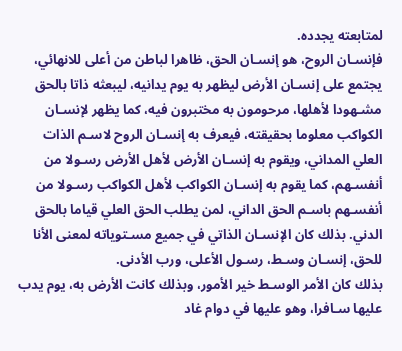لمتابعته يجدده.
فإنسـان الروح، هو إنسـان الحق، ظاهرا لباطن من أعلى للانهائي، يجتمع على إنسـان الأرض ليظهر به يوم يدانيه، ليبعثه ذاتا بالحق مشـهودا لأهلها، مرحومون به مختبرون فيه، كما يظهر لإنسـان الكواكب معلوما بحقيقته، فيعرف به إنسـان الروح لاسـم الذات العلي المداني، ويقوم به إنسـان الأرض لأهل الأرض رسـولا من أنفسـهم، كما يقوم به إنسـان الكواكب لأهل الكواكب رسـولا من أنفسـهم باسـم الحق الداني، لمن يطلب الحق العلي قياما بالحق الدني. بذلك كان الإنسـان الذاتي في جميع مسـتوياته لمعنى الأنا للحق، إنسـان وسـط، رسـول الأعلى، ورب الأدنى.
بذلك كان الأمر الوسـط خير الأمور، وبذلك كانت الأرض به، يوم يدب عليها سـافرا، وهو عليها في دوام غاد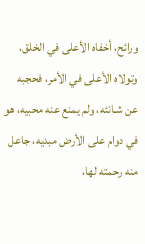ورائح، أخفاه الأعلى في الخلق، وتولاه الأعلى في الأمر، فحجبه عن شـانئه، ولم يمنع عنه محبيه، هو في دوام على الأرض مبديه، جاعل منه رحمته لها،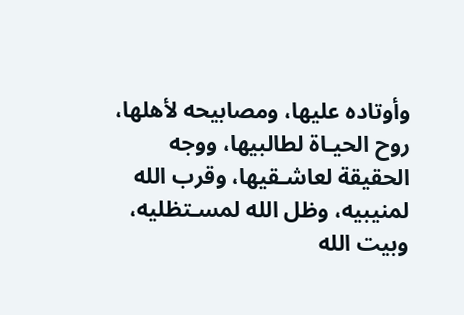وأوتاده عليها، ومصابيحه لأهلها، روح الحيـاة لطالبيها، ووجه الحقيقة لعاشـقيها، وقرب الله لمنيبيه، وظل الله لمسـتظليه، وبيت الله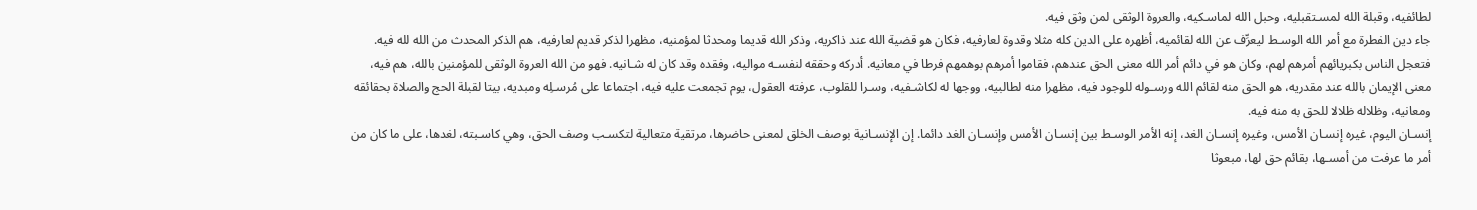لطائفيه، وقبلة الله لمسـتقبليه، وحبل الله لماسـكيه، والعروة الوثقى لمن وثق فيه.
جاء دين الفطرة مع أمر الله الوسـط ليعرِّف عن الله لقائميه، أظهره على الدين كله مثلا وقدوة لعارفيه، فكان هو قضية الله عند ذاكريه، وذكر الله قديما ومحدثا لمؤمنيه، مظهرا لذكر قديم لعارفيه، هم الذكر المحدث من الله لله فيه.
فتعجل الناس بكبريائهم أمرهم لهم، وكان هو في دائم أمر الله معنى الحق عندهم، فقاموا أمرهم بوهمهم فرطا في معانيه. أدركه وحققه لنفسـه مواليه، وفقده وقد كان له شـانيه. فهو من الله العروة الوثقى للمؤمنين بالله، هم فيه، معنى الإيمان بالله عند مقدريه، هو الحق منه لقائم الله ورسـوله للوجود فيه، مظهرا منه لطالبيه، ووجها له لكاشـفيه، وسـرا للقلوب، عرفته العقول، يوم تجمعت عليه فيه، اجتماعا على مُرسـلِه ومبديه، بيتا لقبلة الحج والصلاة بحقائقه ومعانيه، وظلاله ظلالا للحق به منه فيه.
إنسـان اليوم، غيره إنسـان الأمس، وغيره إنسـان الغد، إنه الأمر الوسـط بين إنسـان الأمس وإنسـان الغد دائما. إن الإنسـانية بوصف الخلق لمعنى حاضرها، مرتقية متعالية لتكسـب وصف الحق، وهي كاسـبته، لغدها، على ما كان من أمر ما عرفت من أمسـها، بقائم حق لها، مبعوثا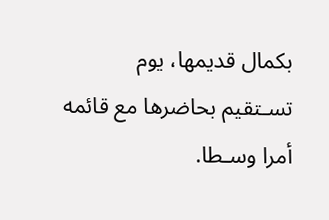بكمال قديمها، يوم تسـتقيم بحاضرها مع قائمه أمرا وسـطا.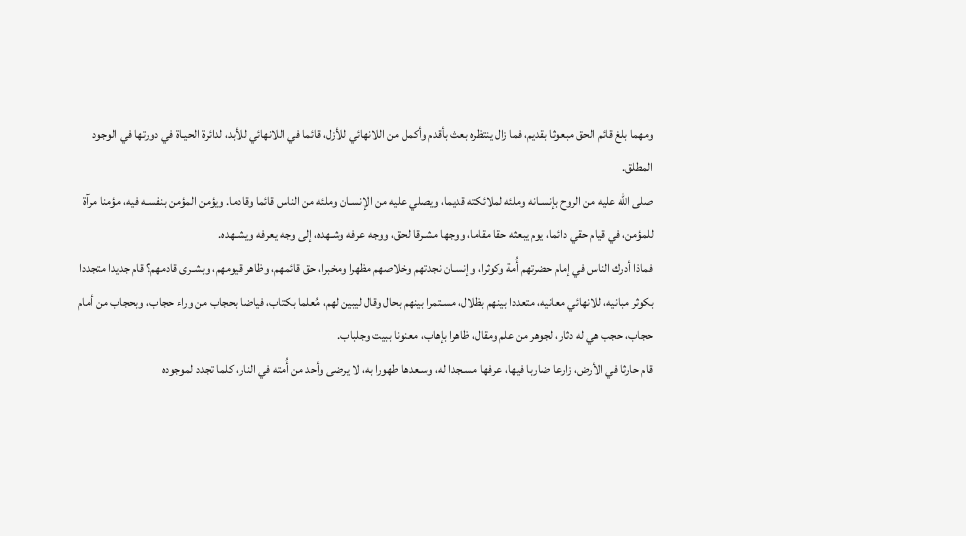ومهما بلغ قائم الحق مبعوثا بقديم، فما زال ينتظره بعث بأقدم وأكمل من اللانهائي للأزل، قائما في اللانهائي للأبد، لدائرة الحيـاة في دورتها في الوجود المطلق.
صلى الله عليه من الروح بإنسـانه وملئه لملائكته قديما، ويصلي عليه من الإنسـان وملئه من الناس قائما وقادما. ويؤمن المؤمن بنفسـه فيه، مؤمنا مرآة للمؤمن، في قيام حقي دائما، يوم يبعثه حقا مقاما، ووجها مشـرقا لحق، ووجه عرفه وشـهده، إلى وجه يعرفه ويشـهده.
فماذا أدرك الناس في إمام حضرتهم أُمة وكوثرا، وإنسـان نجدتهم وخلاصهم مظهرا ومخبرا، حق قائمهم، وظاهر قيومهم، وبشـرى قادمهم؟ قام جديدا متجددا بكوثر مبانيه، للانهائي معانيه، متعددا بينهم بظلال، مسـتمرا بينهم بحال وقال ليبين لهم، مُعلما بكتاب، فياضا بحجاب من وراء حجاب، وبحجاب من أمام حجاب، حجب هي له دثار، لجوهر من علم ومقال، ظاهرا بإهاب، معنونا ببيت وجلباب.
قام حارثا في الأرض، زارعا ضاربا فيها، عرفها مسـجدا له، وسـعدها طهورا به، لا يرضى وأحد من أُمته في النار، كلما تجدد لموجوده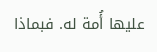عليها أُمة له. فبماذا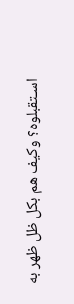اسـتقبلوه؟ وكيف هم بكل ظل ظهر به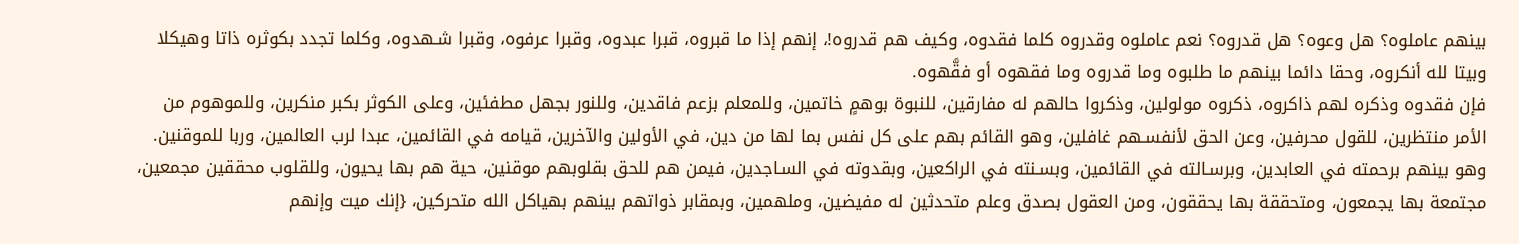بينهم عاملوه؟ هل وعوه؟ هل قدروه؟ نعم عاملوه وقدروه كلما فقدوه، وكيف هم قدروه!، إنهم إذا ما قبروه، قبرا عبدوه، وقبرا عرفوه، وقبرا شـهدوه، وكلما تجدد بكوثره ذاتا وهيكلا وبيتا لله أنكروه، وحقا دائما بينهم ما طلبوه وما قدروه وما فقهوه أو فقَّهوه.
فإن فقدوه وذكره لهم ذاكروه، ذكروه مولولين، وذكروا حالهم له مفارقين، للنبوة بوهمٍ خاتمين، وللمعلم بزعم فاقدين، وللنور بجهل مطفئين، وعلى الكوثر بكبر منكرين، وللموهوم من الأمر منتظرين، للقول محرفين، وعن الحق لأنفسـهم غافلين، وهو القائم بهم على كل نفس بما لها من دين، في الأولين والآخرين، قيامه في القائمين، عبدا لرب العالمين، وربا للموقنين.
وهو بينهم برحمته في العابدين، وبرسـالته في القائمين، وبسـنته في الراكعين، وبقدوته في السـاجدين، فيمن هم للحق بقلوبهم موقنين، حية هم بها يحيون، وللقلوب محققين مجمعين، مجتمعة بها يجمعون، ومتحققة بها يحققون، ومن العقول بصدق وعلم متحدثين له مفيضين، وملهمين، وبمقابر ذواتهم بينهم بهياكل الله متحركين، {إنك ميت وإنهم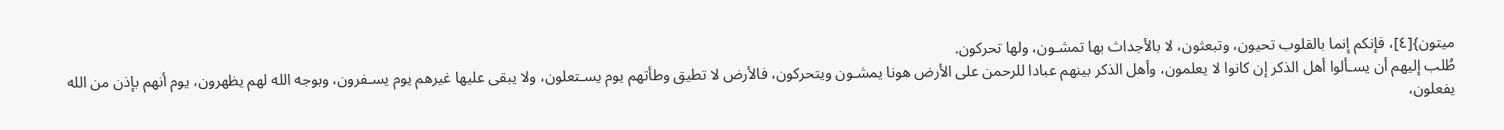ميتون}[٤]، فإنكم إنما بالقلوب تحيون، وتبعثون، لا بالأجداث بها تمشـون، ولها تحركون.
طُلب إليهم أن يسـألوا أهل الذكر إن كانوا لا يعلمون، وأهل الذكر بينهم عبادا للرحمن على الأرض هونا يمشـون ويتحركون، فالأرض لا تطيق وطأتهم يوم يسـتعلون، ولا يبقى عليها غيرهم يوم يسـفرون، وبوجه الله لهم يظهرون، يوم أنهم بإذن من الله يفعلون،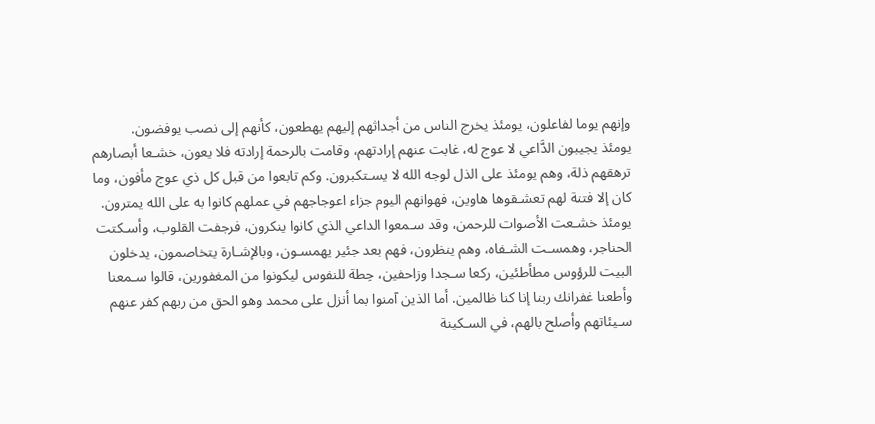وإنهم يوما لفاعلون، يومئذ يخرج الناس من أجداثهم إليهم يهطعون، كأنهم إلى نصب يوفضون.
يومئذ يجيبون الدَّاعي لا عوج له، غابت عنهم إرادتهم، وقامت بالرحمة إرادته فلا يعون، خشـعا أبصارهم ترهقهم ذلة، وهم يومئذ على الذل لوجه الله لا يسـتكبرون. وكم تابعوا من قبل كل ذي عوج مأفون، وما كان إلا فتنة لهم تعشـقوها هاوين، فهوانهم اليوم جزاء اعوجاجهم في عملهم كانوا به على الله يمترون.
يومئذ خشـعت الأصوات للرحمن، وقد سـمعوا الداعي الذي كانوا ينكرون، فرجفت القلوب، وأسـكتت الحناجر، وهمسـت الشـفاه، وهم ينظرون، فهم بعد جئير يهمسـون، وبالإشـارة يتخاصمون، يدخلون البيت للرؤوس مطأطئين، ركعا سـجدا وزاحفين، حِطة للنفوس ليكونوا من المغفورين، قالوا سـمعنا وأطعنا غفرانك ربنا إنا كنا ظالمين. أما الذين آمنوا بما أنزل على محمد وهو الحق من ربهم كفر عنهم سـيئاتهم وأصلح بالهم، في السـكينة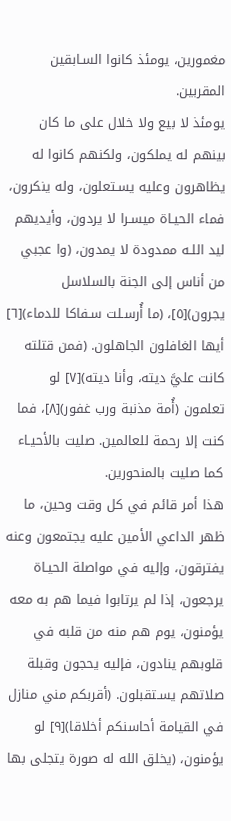مغمورين، يومئذ كانوا السـابقين المقربين.
يومئذ لا بيع ولا خلال على ما كان بينهم له يملكون، ولكنهم كانوا له يظاهرون وعليه يسـتعلون، وله ينكرون، فماء الحيـاة ميسـرا لا يردون، وأيديهم ليد اللـه ممدودة لا يمدون، (وا عجبي من أناس إلى الجنة بالسلاسل يجرون)[٥]، (ما أُرسـلت سـفاكا للدماء)[٦] أيها الغافلون الجاهلون. (فمن قتلته كانت عليَّ ديته، وأنا ديته)[٧] لو تعلمون (أُمة مذنبة ورب غفور)[٨]، فما كنت إلا رحمة للعالمين. صليت بالأحيـاء كما صليت بالمنحورين.
هذا أمر قائم في كل وقت وحين، ما ظهر الداعي الأمين عليه يجتمعون وعنه يفترقون، وإليه في مواصلة الحيـاة يرجعون، إذا لم يرتابوا فيما هم به معه يؤمنون، يوم هم منه من قلبه في قلوبهم ينادون، فإليه يحجون وقبلة صلاتهم يسـتقبلون. (أقربكم مني منازل في القيامة أحاسنكم أخلاقا)[٩] لو يؤمنون، (يخلق الله له صورة يتجلى بها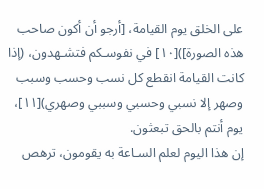على الخلق يوم القيامة، [أرجو أن أكون صاحب هذه الصورة])[١٠] في نفوسـكم فتشـهدون، (إذا كانت القيامة انقطع كل نسب وحسب وسبب وصهر إلا نسبي وحسبي وسببي وصهري)[١١]، يوم أنتم بالحق تبعثون.
إن هذا اليوم لعلم السـاعة به يقومون، ترهص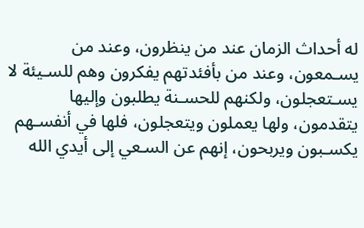له أحداث الزمان عند من ينظرون، وعند من يسـمعون، وعند من بأفئدتهم يفكرون وهم للسـيئة لا يسـتعجلون، ولكنهم للحسـنة يطلبون وإليها يتقدمون، ولها يعملون ويتعجلون، فلها في أنفسـهم يكسـبون ويربحون، إنهم عن السـعي إلى أيدي الله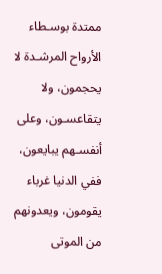ممتدة بوسـطاء الأرواح المرشـدة لا يحجمون، ولا يتقاعسـون، وعلى أنفسـهم يبايعون، ففي الدنيا غرباء يقومون، ويعدونهم من الموتى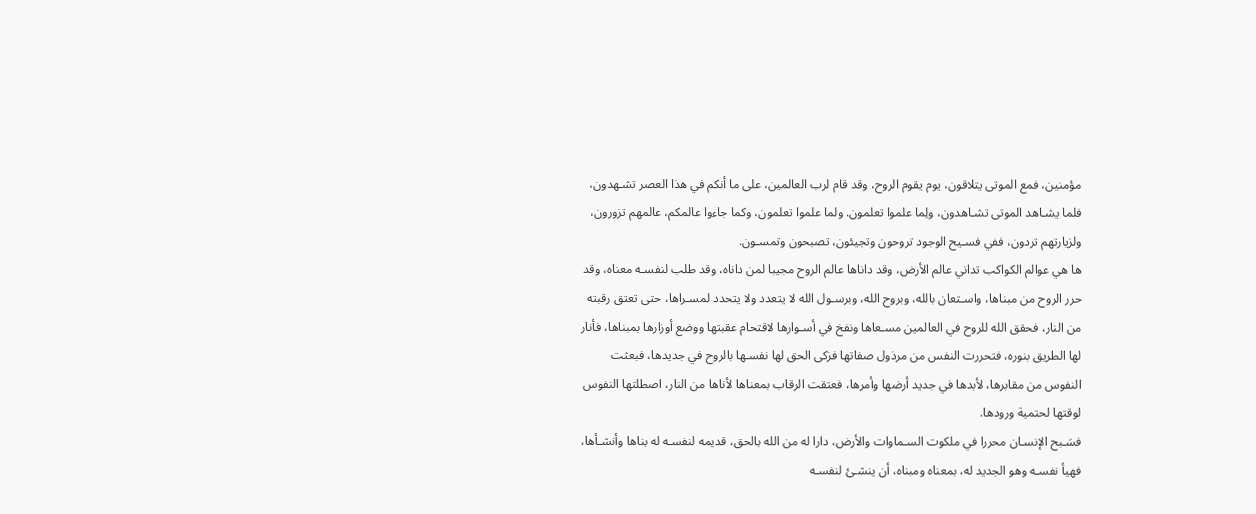مؤمنين، فمع الموتى يتلاقون، يوم يقوم الروح، وقد قام لرب العالمين، على ما أنكم في هذا العصر تشـهدون، فلما يشـاهد الموتى تشـاهدون، ولِما علموا تعلمون. ولما علموا تعلمون، وكما جاءوا عالمكم، عالمهم تزورون، ولزيارتهم تردون، ففي فسـيح الوجود تروحون وتجيئون، تصبحون وتمسـون.
ها هي عوالم الكواكب تداني عالم الأرض، وقد داناها عالم الروح مجيبا لمن داناه، وقد طلب لنفسـه معناه، وقد حرر الروح من مبناها، واسـتعان بالله، وبروح الله، وبرسـول الله لا يتعدد ولا يتحدد لمسـراها، حتى تعتق رقبته من النار، فحقق الله للروح في العالمين مسـعاها ونفخ في أسـوارها لاقتحام عقبتها ووضع أوزارها بمبناها، فأنار لها الطريق بنوره، فتحررت النفس من مرذول صفاتها فزكى الحق لها نفسـها بالروح في جديدها، فبعثت النفوس من مقابرها، لأبدها في جديد أرضها وأمرها، فعتقت الرقاب بمعناها لأناها من النار، اصطلتها النفوس لوقتها لحتمية ورودها.
فسَـبح الإنسـان محررا في ملكوت السـماوات والأرض، دارا له من الله بالحق، قديمه لنفسـه له بناها وأنشـأها، فهيأ نفسـه وهو الجديد له، بمعناه ومبناه، أن ينشـئ لنفسـه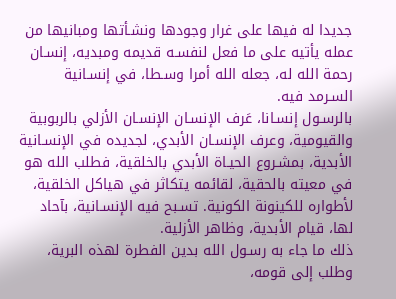جديدا له فيها على غرار وجودها ونشـأتها ومبانيها من عمله يأتيه على ما فعل لنفسـه قديمه ومبديه، إنسـان رحمة الله له، جعله الله أمرا وسـطا، في إنسـانية السـرمد فيه.
بالرسـول إنسـانا، عَرف الإنسـان الإنسـان الأزلي بالربوبية والقيومية، وعرف الإنسـان الأبدي، لجديده في الإنسـانية الأبدية، بمشـروع الحيـاة الأبدي بالخلقية، فطلب الله هو في معيته بالحقية، لقائمه يتكاثر في هياكل الخلقية، لأطواره للكينونة الكونية. تسـبح فيه الإنسـانية، بآحاد لها، قيام الأبدية، وظاهر الأزلية.
ذلك ما جاء به رسـول الله بدين الفطرة لهذه البرية، وطلب إلى قومه،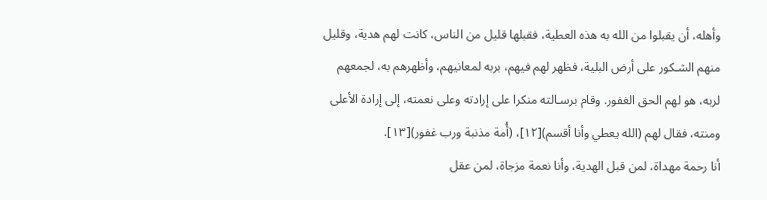وأهله، أن يقبلوا من الله به هذه العطية، فقبلها قليل من الناس، كانت لهم هدية، وقليل منهم الشـكور على أرض البلية، فظهر لهم فيهم، بربه لمعانيهم، وأظهرهم به، لجمعهم لربه، هو لهم الحق الغفور. وقام برسـالته منكرا على إرادته وعلى نعمته، إلى إرادة الأعلى ومنته، فقال لهم (الله يعطي وأنا أقسم)[١٢]، (أُمة مذنبة ورب غفور)[١٣].
أنا رحمة مهداة، لمن قبل الهدية، وأنا نعمة مزجاة، لمن عقل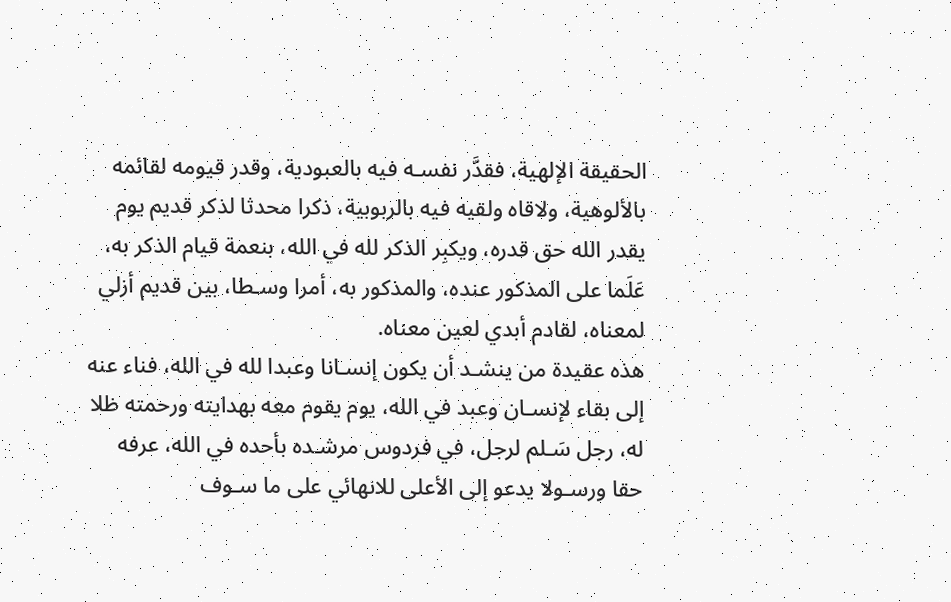الحقيقة الإلهية، فقدَّر نفسـه فيه بالعبودية، وقدر قيومه لقائمه بالألوهية، ولاقاه ولقيه فيه بالربوبية، ذكرا محدثا لذكر قديم يوم يقدر الله حق قدره، ويكبِر الذكر لله في الله، بنعمة قيام الذكر به، عَلَما على المذكور عنده، والمذكور به، أمرا وسـطا، بين قديم أزلي لمعناه، لقادم أبدي لعين معناه.
هذه عقيدة من ينشـد أن يكون إنسـانا وعبدا لله في الله، فناء عنه إلى بقاء لإنسـان وعبد في الله، يوم يقوم معه بهدايته ورحمته ظلا له، رجل سَـلم لرجل، في فردوس مرشـده بأحده في الله، عرفه حقا ورسـولا يدعو إلى الأعلى للانهائي على ما سـوف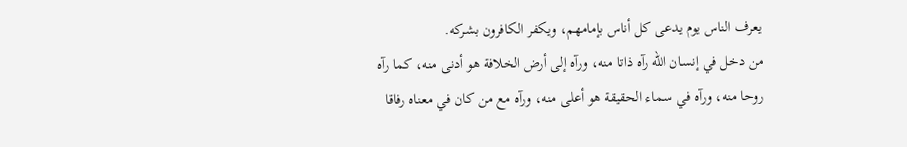يعرف الناس يوم يدعى كل أناس بإمامهم، ويكفر الكافرون بشـركه.
من دخل في إنسـان الله رآه ذاتا منه، ورآه إلى أرض الخلافة هو أدنى منه، كما رآه روحا منه، ورآه في سـماء الحقيقة هو أعلى منه، ورآه مع من كان في معناه رفاقا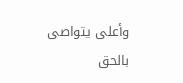وأعلى يتواصى بالحق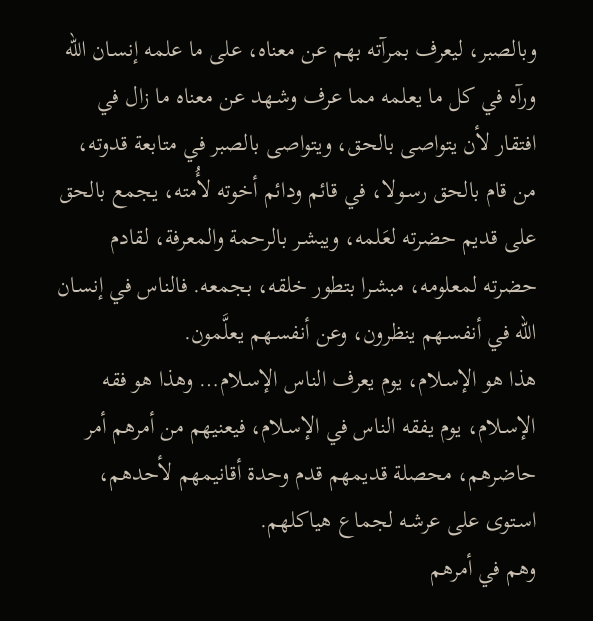وبالصبر، ليعرف بمرآته بهم عن معناه، على ما علمه إنسـان الله ورآه في كل ما يعلمه مما عرف وشـهد عن معناه ما زال في افتقار لأن يتواصى بالحق، ويتواصى بالصبر في متابعة قدوته، من قام بالحق رسـولا، في قائم ودائم أخوته لأُمته، يجمع بالحق على قديم حضرته لعَلمه، ويبشـر بالرحمة والمعرفة، لقادم حضرته لمعلومه، مبشـرا بتطور خلقه، بجمعه. فالناس في إنسـان الله في أنفسـهم ينظرون، وعن أنفسـهم يعلَّمون.
هذا هو الإسـلام، يوم يعرف الناس الإسـلام… وهذا هو فقه الإسـلام، يوم يفقه الناس في الإسـلام، فيعنيهم من أمرهم أمر حاضرهم، محصلة قديمهم قدم وحدة أقانيمهم لأحدهم، اسـتوى على عرشـه لجماع هياكلهم.
وهم في أمرهم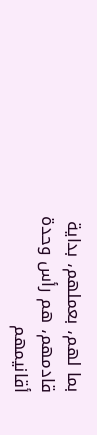بما لهم، بعملهم، بداية قادمهم، هم رأس وحدة أقانيمهم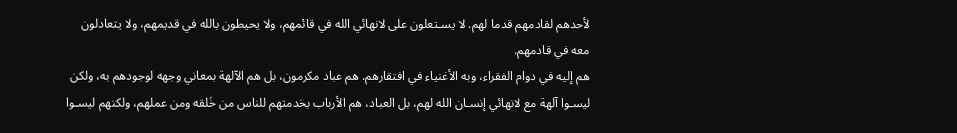لأحدهم لقادمهم قدما لهم. لا يسـتعلون على لانهائي الله في قائمهم، ولا يحيطون بالله في قديمهم، ولا يتعادلون معه في قادمهم.
هم إليه في دوام الفقراء، وبه الأغنياء في افتقارهم. هم عباد مكرمون، بل هم الآلهة بمعاني وجهه لوجودهم به، ولكن ليسـوا آلهة مع لانهائي إنسـان الله لهم، بل العباد، هم الأرباب بخدمتهم للناس من خَلقه ومن عملهم، ولكنهم ليسـوا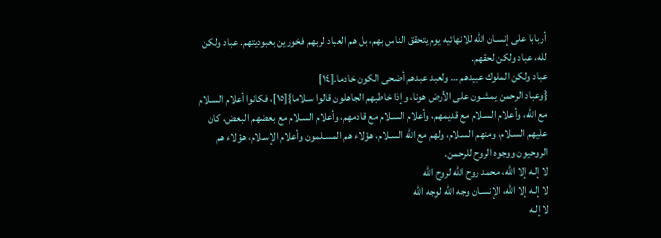أربابا على إنسـان الله للانهائيه يوم يتحقق الناس بهم، بل هم العباد لربهم فخورين بعبوديتهم. عباد ولكن لله، عباد ولكن لحقهم.
عباد ولكن الملوك عبيدهم … ولعبد عبدهم أضحى الكون خادما.[١٤]
{وعباد الرحمن يمشـون على الأرض هونا، وإذا خاطبهم الجاهلون قالوا سـلاما}[١٥]، فكانوا أعلام السـلام مع الله، وأعلام السـلام مع قديمهم، وأعلام السـلام مع قادمهم، وأعلام السـلام مع بعضهم البعض، كان عليهم السـلام، ومنهم السـلام، ولهم مع الله السـلام، هؤلاء هم المسـلمون وأعلام الإسـلام، هؤلاء هم الروحيون ووجوه الروح للرحمن.
لا إلـه إلا الله، محمد روح الله لروح الله
لا إلـه إلا الله، الإنسـان وجه الله لوجه الله
لا إلـه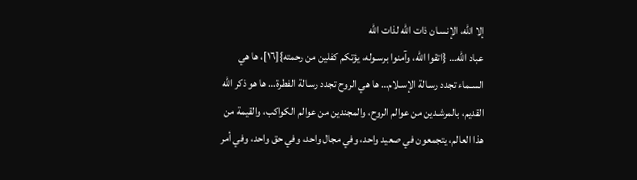إلا الله، الإنسـان ذات الله لذات الله
عباد الله… {اتقوا الله، وآمنوا برسـوله، يؤتكم كفلين من رحمته}[١٦]، ها هي السـماء تجدد رسـالة الإسـلام… ها هي الروح تجدد رسـالة الفطرة… ها هو ذكر الله القديم، بالمرشـدين من عوالم الروح، والمجندين من عوالم الكواكب، والقيمة من هذا العالم، يتجمعون في صعيد واحد، وفي مجال واحد، وفي حق واحد، وفي أمر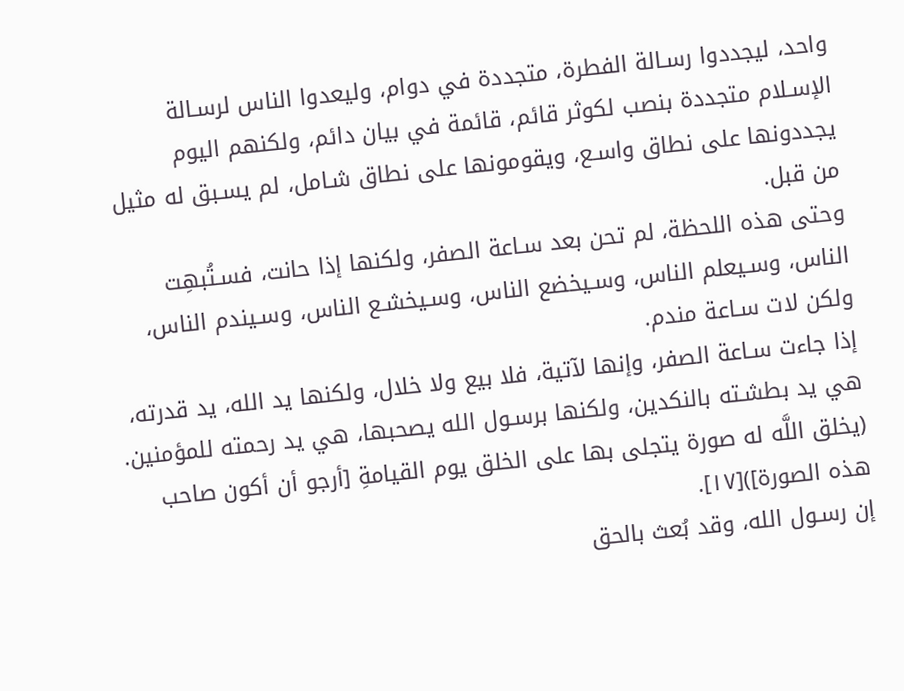واحد، ليجددوا رسـالة الفطرة، متجددة في دوام، وليعدوا الناس لرسـالة الإسـلام متجددة بنصب لكوثر قائم، قائمة في بيان دائم، ولكنهم اليوم يجددونها على نطاق واسـع، ويقومونها على نطاق شـامل، لم يسـبق له مثيل من قبل.
وحتى هذه اللحظة، لم تحن بعد سـاعة الصفر، ولكنها إذا حانت، فسـتُبهِت الناس، وسـيعلم الناس، وسـيخضع الناس، وسـيخشـع الناس، وسـيندم الناس، ولكن لات سـاعة مندم.
إذا جاءت سـاعة الصفر، وإنها لآتية، فلا بيع ولا خلال، ولكنها يد الله، يد قدرته، هي يد بطشـته بالنكدين، ولكنها برسـول الله يصحبها، هي يد رحمته للمؤمنين. (يخلق اللَّه له صورة يتجلى بها على الخلق يوم القيامةِ [أرجو أن أكون صاحب هذه الصورة])[١٧].
إن رسـول الله، وقد بُعث بالحق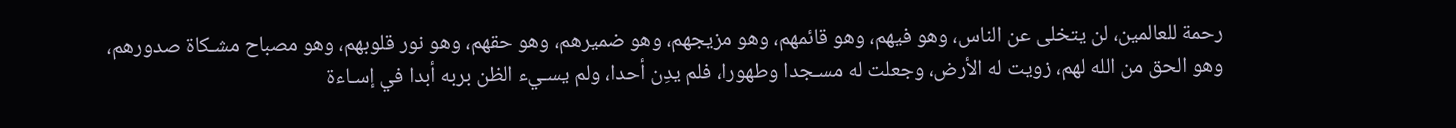رحمة للعالمين، لن يتخلى عن الناس، وهو فيهم، وهو قائمهم، وهو مزيجهم، وهو ضميرهم، وهو حقهم، وهو نور قلوبهم، وهو مصباح مشـكاة صدورهم، وهو الحق من الله لهم، زويت له الأرض، وجعلت له مسـجدا وطهورا، فلم يدِن أحدا، ولم يسـيء الظن بربه أبدا في إسـاءة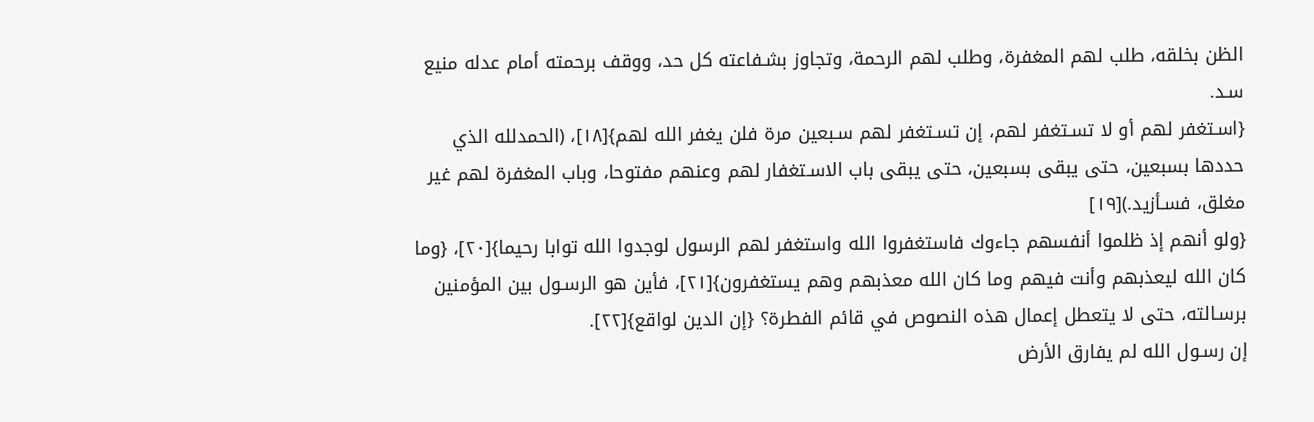الظن بخلقه، طلب لهم المغفرة، وطلب لهم الرحمة، وتجاوز بشـفاعته كل حد، ووقف برحمته أمام عدله منيع سـد.
{اسـتغفر لهم أو لا تسـتغفر لهم، إن تسـتغفر لهم سـبعين مرة فلن يغفر الله لهم}[١٨]، (الحمدلله الذي حددها بسبعين، حتى يبقى بسبعين، حتى يبقى باب الاسـتغفار لهم وعنهم مفتوحا، وباب المغفرة لهم غير مغلق، فسـأزيد.)[١٩]
{ولو أنهم إذ ظلموا أنفسهم جاءوك فاستغفروا الله واستغفر لهم الرسول لوجدوا الله توابا رحيما}[٢٠]، {وما كان الله ليعذبهم وأنت فيهم وما كان الله معذبهم وهم يستغفرون}[٢١]، فأين هو الرسـول بين المؤمنين برسـالته، حتى لا يتعطل إعمال هذه النصوص في قائم الفطرة؟ {إن الدين لواقع}[٢٢].
إن رسـول الله لم يفارق الأرض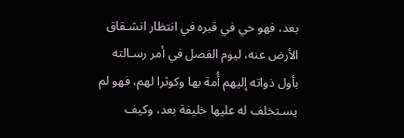بعد، فهو حي في قبره في انتظار انشـقاق الأرض عنه، ليوم الفصل في أمر رسـالته بأول ذواته إليهم أُمة بها وكوثرا لهم، فهو لم يسـتخلف له عليها خليفة بعد، وكيف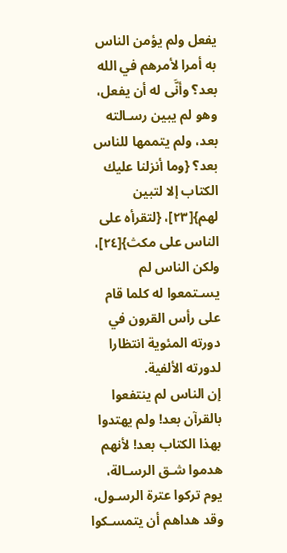يفعل ولم يؤمن الناس به أمرا لأمرهم في الله بعد؟ وأنَّى له أن يفعل، وهو لم يبين رسـالته بعد، ولم يتممها للناس بعد؟ {وما أنزلنا عليك الكتاب إلا لتبين لهم}[٢٣]، {لتقرأه على الناس على مكث}[٢٤]، ولكن الناس لم يسـتمعوا له كلما قام على رأس القرون في دورته المئوية انتظارا لدورته الألفية.
إن الناس لم ينتفعوا بالقرآن بعد! ولم يهتدوا بهذا الكتاب بعد! لأنهم هدموا شـق الرسـالة، يوم تركوا عترة الرسـول، وقد هداهم أن يتمسـكوا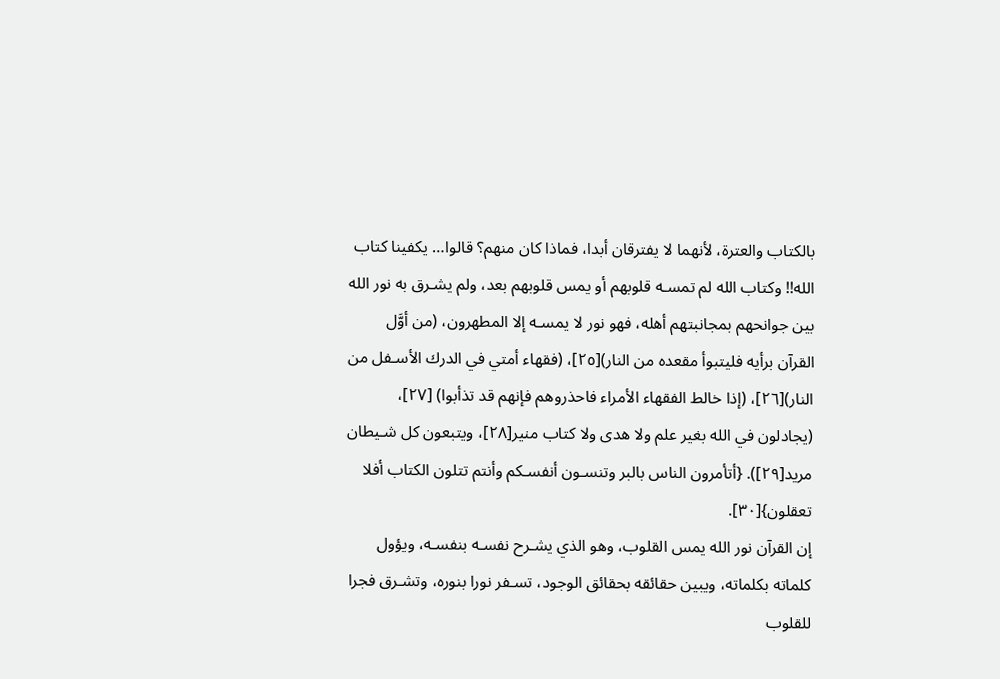بالكتاب والعترة، لأنهما لا يفترقان أبدا، فماذا كان منهم؟ قالوا… يكفينا كتاب الله!! وكتاب الله لم تمسـه قلوبهم أو يمس قلوبهم بعد، ولم يشـرق به نور الله بين جوانحهم بمجانبتهم أهله، فهو نور لا يمسـه إلا المطهرون، (من أوَّل القرآن برأيه فليتبوأ مقعده من النار)[٢٥]، (فقهاء أمتي في الدرك الأسـفل من النار)[٢٦]، (إذا خالط الفقهاء الأمراء فاحذروهم فإنهم قد تذأبوا) [٢٧]، (يجادلون في الله بغير علم ولا هدى ولا كتاب منير[٢٨]، ويتبعون كل شـيطان مريد[٢٩]). {أتأمرون الناس بالبر وتنسـون أنفسـكم وأنتم تتلون الكتاب أفلا تعقلون}[٣٠].
إن القرآن نور الله يمس القلوب، وهو الذي يشـرح نفسـه بنفسـه، ويؤول كلماته بكلماته، ويبين حقائقه بحقائق الوجود، تسـفر نورا بنوره، وتشـرق فجرا للقلوب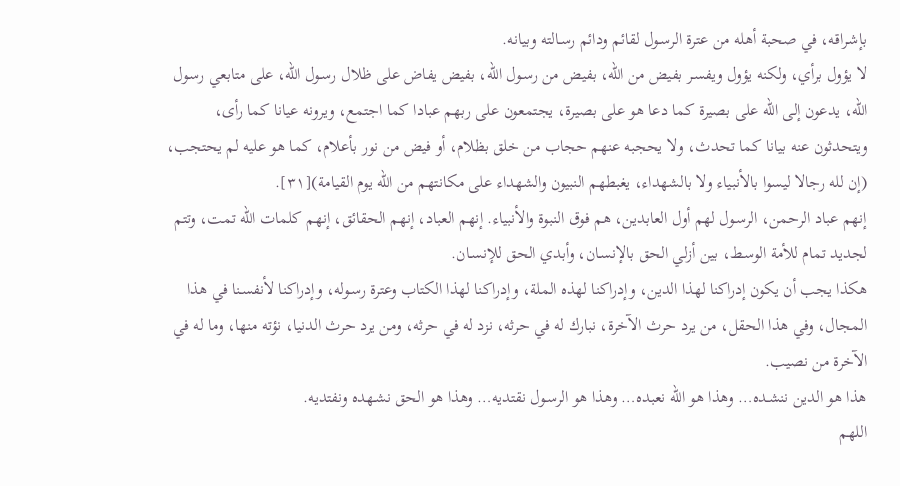بإشـراقه، في صحبة أهله من عترة الرسـول لقائم ودائم رسـالته وبيانه.
لا يؤول برأي، ولكنه يؤول ويفسـر بفيض من الله، بفيض من رسـول الله، بفيض يفاض على ظلال رسـول الله، على متابعي رسـول الله، يدعون إلى الله على بصيرة كما دعا هو على بصيرة، يجتمعون على ربهم عبادا كما اجتمع، ويرونه عيانا كما رأى، ويتحدثون عنه بيانا كما تحدث، ولا يحجبه عنهم حجاب من خلق بظلام، أو فيض من نور بأعلام، كما هو عليه لم يحتجب، (إن لله رجالا ليسوا بالأنبياء ولا بالشهداء، يغبطهم النبيون والشهداء على مكانتهم من الله يوم القيامة)[٣١].
إنهم عباد الرحمن، الرسـول لهم أول العابدين، هم فوق النبوة والأنبياء. إنهم العباد، إنهم الحقائق، إنهم كلمات الله تمت، وتتم لجديد تمام للأمة الوسـط، بين أزلي الحق بالإنسـان، وأبدي الحق للإنسـان.
هكذا يجب أن يكون إدراكنا لهذا الدين، وإدراكنا لهذه الملة، وإدراكنا لهذا الكتاب وعترة رسـوله، وإدراكنا لأنفسـنا في هذا المجال، وفي هذا الحقل، من يرد حرث الآخرة، نبارك له في حرثه، نزد له في حرثه، ومن يرد حرث الدنيا، نؤته منها، وما له في الآخرة من نصيب.
هذا هو الدين ننشـده… وهذا هو الله نعبده… وهذا هو الرسـول نقتديه… وهذا هو الحق نشـهده ونفتديه.
اللهم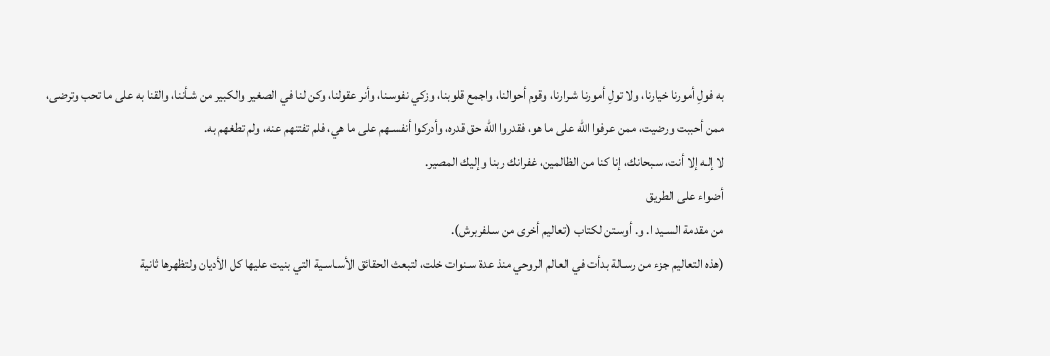به فولِ أمورنا خيارنا، ولا تولِ أمورنا شـرارنا، وقوم أحوالنا، واجمع قلوبنا، وزكي نفوسـنا، وأنر عقولنا، وكن لنا في الصغير والكبير من شـأننا، والقنا به على ما تحب وترضى، ممن أحببت ورضيت، ممن عرفوا الله على ما هو، فقدروا الله حق قدره، وأدركوا أنفسـهم على ما هي، فلم تفتنهم عنه، ولم تطغهم به.
لا إلـه إلا أنت، سـبحانك، إنا كنا من الظالمين، غفرانك ربنا وإليك المصير.
أضواء على الطريق
من مقدمة السـيد ا. و. أوسـتن لكتاب (تعاليم أخرى من سـلفربرش).
(هذه التعاليم جزء من رسـالة بدأت في العالم الروحي منذ عدة سـنوات خلت، لتبعث الحقائق الأسـاسـية التي بنيت عليها كل الأديان ولتظهرها ثانية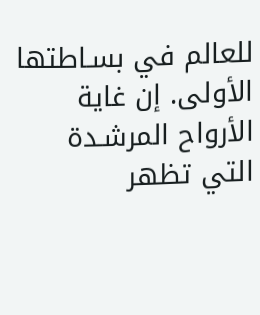للعالم في بسـاطتها الأولى. إن غاية الأرواح المرشـدة التي تظهر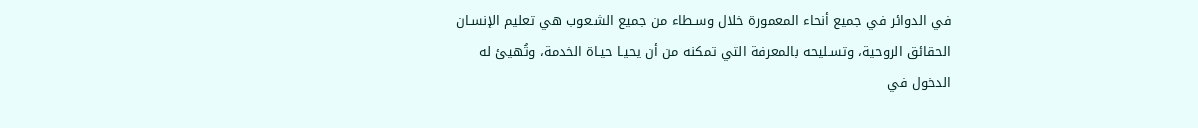في الدوائر في جميع أنحاء المعمورة خلال وسـطاء من جميع الشـعوب هي تعليم الإنسـان الحقائق الروحية، وتسـليحه بالمعرفة التي تمكنه من أن يحيـا حيـاة الخدمة، وتُهيئ له الدخول في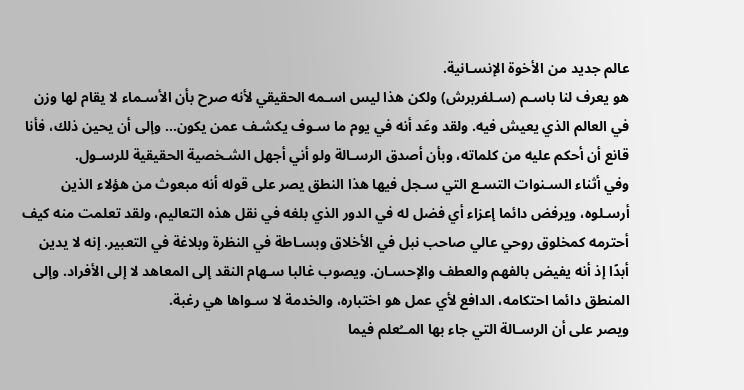عالم جديد من الأخوة الإنسـانية.
هو يعرف لنا باسـم (سـلفربرش) ولكن هذا ليس اسـمه الحقيقي لأنه صرح بأن الأسـماء لا يقام لها وزن في العالم الذي يعيش فيه. ولقد وعَد أنه في يوم ما سـوف يكشـف عمن يكون… وإلى أن يحين ذلك، فأنا قانع أن أحكم عليه من كلماته، وبأن أصدق الرسـالة ولو أني أجهل الشـخصية الحقيقية للرسـول.
وفي أثناء السـنوات التسـع التي سـجل فيها هذا النطق يصر على قوله أنه مبعوث من هؤلاء الذين أرسـلوه، ويرفض دائما إعزاء أي فضل له في الدور الذي بلغه في نقل هذه التعاليم، ولقد تعلمت منه كيف أحترمه كمخلوق روحي عالي صاحب نبل في الأخلاق وبسـاطة في النظرة وبلاغة في التعبير. إنه لا يدين أبدًا إذ أنه يفيض بالفهم والعطف والإحسـان. ويصوب غالبا سـهام النقد إلى المعاهد لا إلى الأفراد. وإلى المنطق دائما احتكامه، الدافع لأي عمل هو اختباره، والخدمة لا سـواها هي رغبة.
ويصر على أن الرسـالة التي جاء بها المــُعلم فيما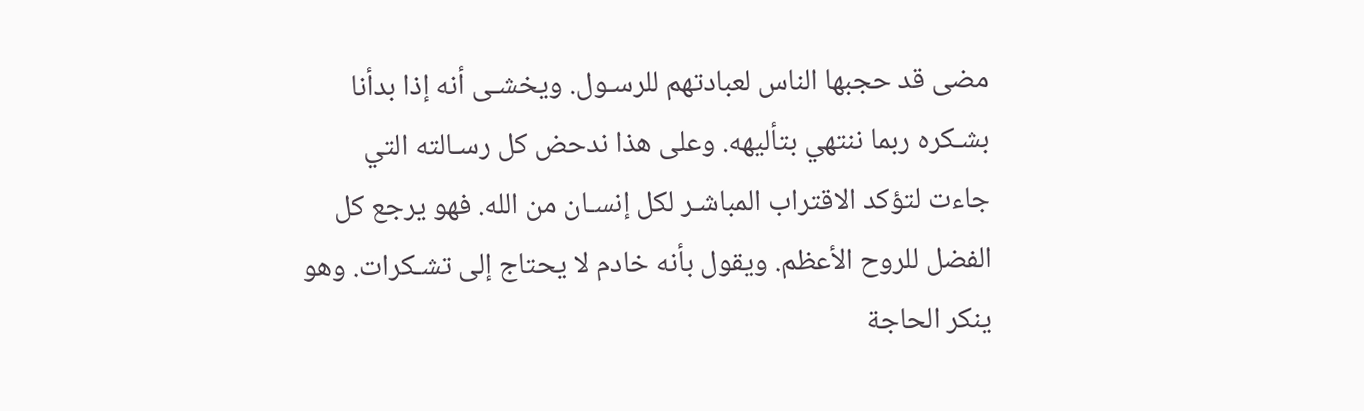مضى قد حجبها الناس لعبادتهم للرسـول. ويخشـى أنه إذا بدأنا بشـكره ربما ننتهي بتأليهه. وعلى هذا ندحض كل رسـالته التي جاءت لتؤكد الاقتراب المباشـر لكل إنسـان من الله. فهو يرجع كل الفضل للروح الأعظم. ويقول بأنه خادم لا يحتاج إلى تشـكرات. وهو ينكر الحاجة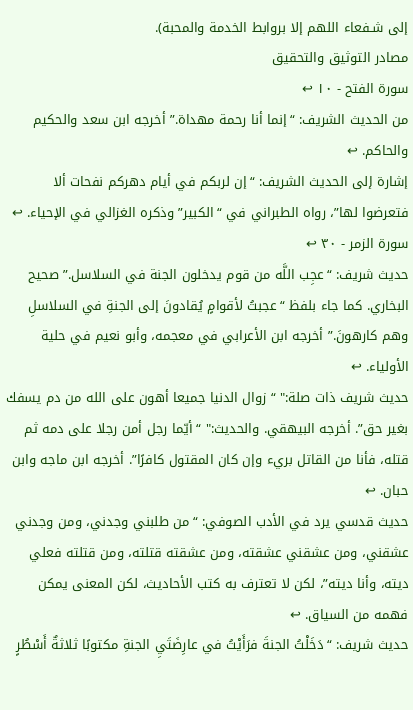إلى شـفعاء اللهم إلا بروابط الخدمة والمحبة).
مصادر التوثيق والتحقيق
سورة الفتح - ١٠ ↩
من الحديث الشريف: “إنما أنا رحمة مهداة.” أخرجه ابن سعد والحكيم والحاكم. ↩
إشارة إلى الحديث الشريف: “إن لربكم في أيام دهركم نفحات ألا فتعرضوا لها”، رواه الطبراني في “الكبير” وذكره الغزالي في الإحياء. ↩
سورة الزمر - ٣٠ ↩
حديث شريف: “عجِب اللَّه من قوم يدخلون الجنة في السلاسل.” صحيح البخاري. كما جاء بلفظ “عجبتُ لأقوامٍ يُقادونَ إلى الجنةِ في السلاسلِ وهم كارهونَ.” أخرجه ابن الأعرابي في معجمه، وأبو نعيم في حلية الأولياء. ↩
حديث شريف ذات صلة:" “زوال الدنيا جميعا أهون على الله من دم يسفك بغير حق”. أخرجه البيهقي. والحديث:" “أيّما رجل أمن رجلا على دمه ثم قتله، فأنا من القاتل بريء وإن كان المقتول كافرًا”. أخرجه ابن ماجه وابن حبان. ↩
حديث قدسي يرد في الأدب الصوفي: “من طلبني وجدني، ومن وجدني عشقني، ومن عشقني عشقته، ومن عشقته قتلته، ومن قتلته فعلي ديته، وأنا ديته”، لكن لا تعترف به كتب الأحاديث، لكن المعنى يمكن فهمه من السياق. ↩
حديث شريف: “دَخَلْتُ الجنةَ فرَأَيْتُ في عارِضَتَيِ الجنةِ مكتوبًا ثلاثةٌ أَسْطُرٍ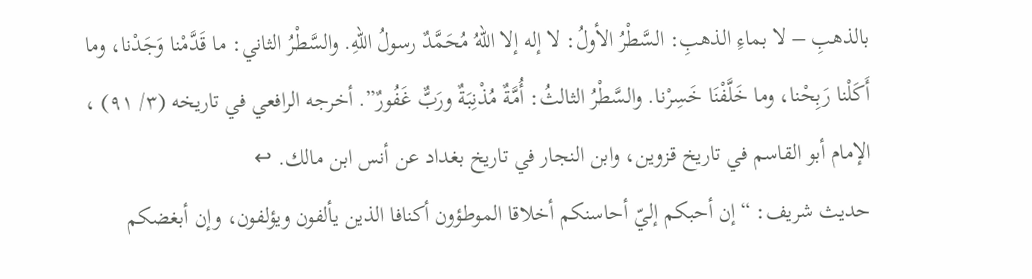بالذهبِ – لا بماءِ الذهبِ: السَّطْرُ الأولُ: لا إله إلا اللهُ مُحَمَّدٌ رسولُ اللهِ. والسَّطْرُ الثاني: ما قَدَّمْنا وَجَدْنا، وما أَكَلْنا رَبِحْنا، وما خَلَّفْنَا خَسِرْنا. والسَّطْرُ الثالثُ: أُمَّةٌ مُذْنِبَةٌ ورَبٌّ غَفُورٌ”. أخرجه الرافعي في تاريخه (٣/ ٩١) ، الإمام أبو القاسم في تاريخ قزوين، وابن النجار في تاريخ بغداد عن أنس ابن مالك. ↩
حديث شريف: “إن أحبكم إليّ أحاسنكم أخلاقا الموطؤون أكنافا الذين يألفون ويؤلفون، وإن أبغضكم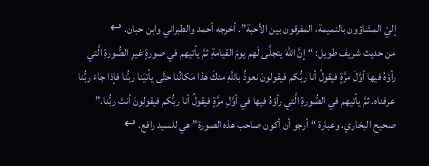إليّ المشاؤون بالنميمة، المفرقون بين الأحبة”. أخرجه أحمد والطبراني وابن حبان. ↩
من حديث شريف طويل: “إنَّ اللَّهَ يتجلَّى لَهم يومَ القيامةِ ثمَّ يأتيهم في صورةٍ غيرِ الصُّورةِ الَّتي رأوْهُ فيها أوَّلَ مرَّةٍ فيقولُ أنا ربُّكم فيقولونَ نعوذُ باللَّهِ منكَ هذا مَكانُنا حتَّى يأتيَنا ربُّنا فإذا جاءَ ربُّنا عرفناه. ثمَّ يأتيهم في الصُّورةِ الَّتي رأوْهُ فيها في أوَّلِ مرَّةٍ فيقولُ أنا ربُّكم فيقولونَ أنتَ ربُّنا.” صحيح البخاري. وعبارة “أرجو أن أكون صاحب هذه الصورة” هي للسيد رافع. ↩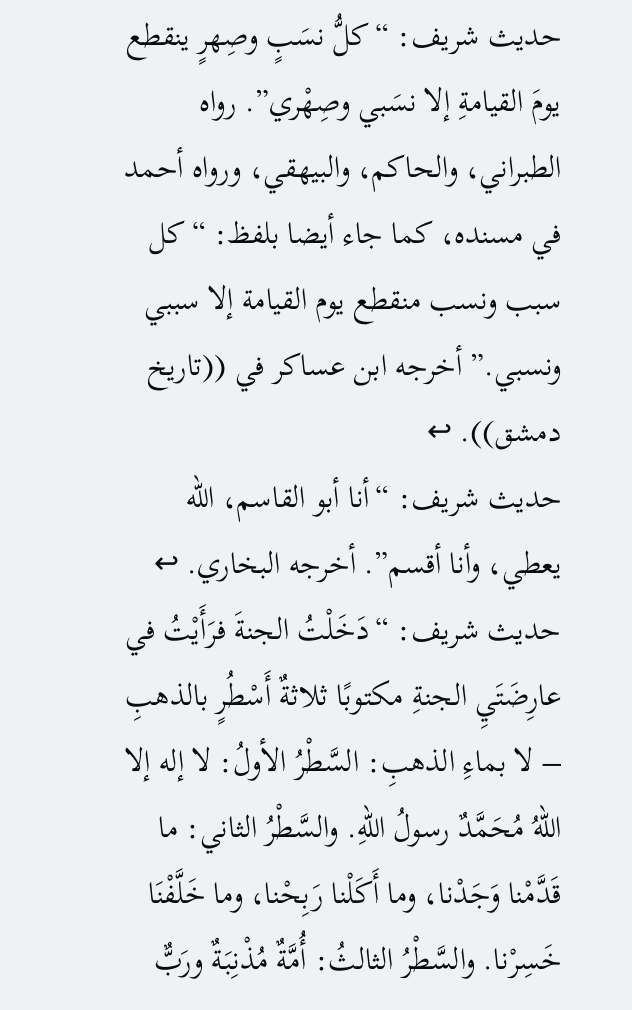حديث شريف: “كلُّ نسَبٍ وصِهرٍ ينقطع يومَ القيامةِ إلا نسَبي وصِهْري”. رواه الطبراني، والحاكم، والبيهقي، ورواه أحمد في مسنده، كما جاء أيضا بلفظ: “كل سبب ونسب منقطع يوم القيامة إلا سببي ونسبي.” أخرجه ابن عساكر في ((تاريخ دمشق)). ↩
حديث شريف: “أنا أبو القاسم، الله يعطي، وأنا أقسم”. أخرجه البخاري. ↩
حديث شريف: “دَخَلْتُ الجنةَ فرَأَيْتُ في عارِضَتَيِ الجنةِ مكتوبًا ثلاثةٌ أَسْطُرٍ بالذهبِ – لا بماءِ الذهبِ: السَّطْرُ الأولُ: لا إله إلا اللهُ مُحَمَّدٌ رسولُ اللهِ. والسَّطْرُ الثاني: ما قَدَّمْنا وَجَدْنا، وما أَكَلْنا رَبِحْنا، وما خَلَّفْنَا خَسِرْنا. والسَّطْرُ الثالثُ: أُمَّةٌ مُذْنِبَةٌ ورَبٌّ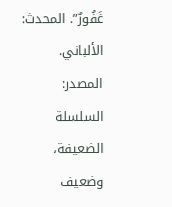غَفُورٌ”. المحدث: الألباني. المصدر: السلسلة الضعيفة، وضعيف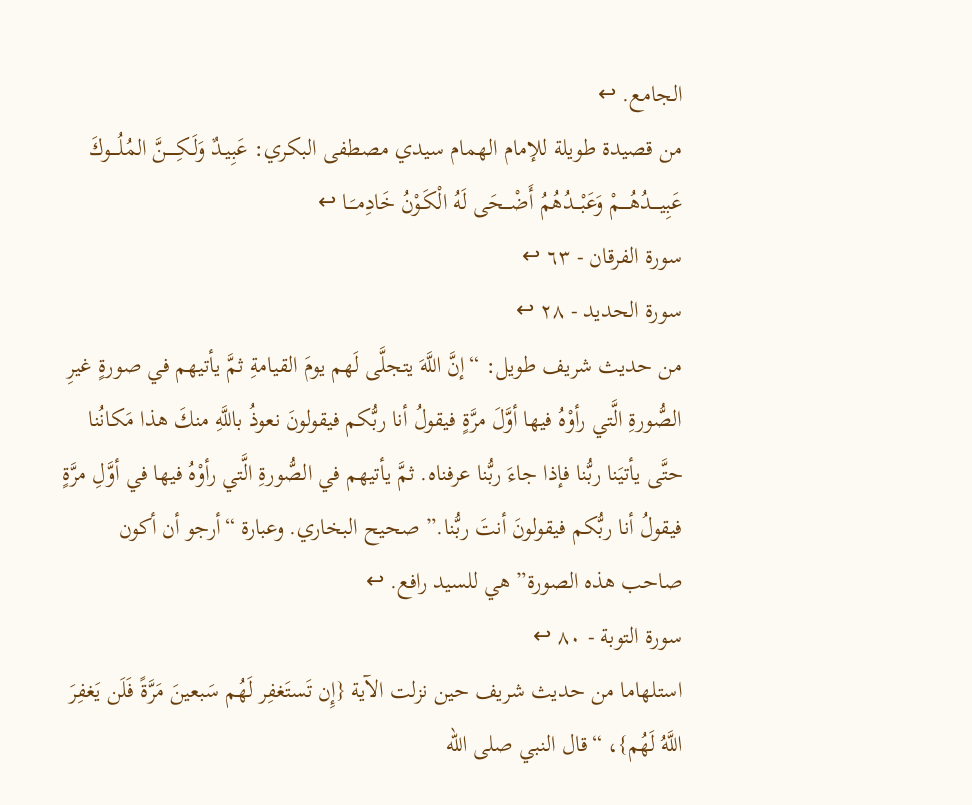الجامع. ↩
من قصيدة طويلة للإمام الهمام سيدي مصطفى البكري: عَبِيـدٌ وَلَـكِـــــنَّ المُلُــــوكَ عَبِيــــدُهُــــمْ وَعَبْـــدُهُمُ أَضْـــحَى لَهُ الْكَـوْنُ خَادِمـَــا ↩
سورة الفرقان - ٦٣ ↩
سورة الحديد - ٢٨ ↩
من حديث شريف طويل: “إنَّ اللَّهَ يتجلَّى لَهم يومَ القيامةِ ثمَّ يأتيهم في صورةٍ غيرِ الصُّورةِ الَّتي رأوْهُ فيها أوَّلَ مرَّةٍ فيقولُ أنا ربُّكم فيقولونَ نعوذُ باللَّهِ منكَ هذا مَكانُنا حتَّى يأتيَنا ربُّنا فإذا جاءَ ربُّنا عرفناه. ثمَّ يأتيهم في الصُّورةِ الَّتي رأوْهُ فيها في أوَّلِ مرَّةٍ فيقولُ أنا ربُّكم فيقولونَ أنتَ ربُّنا.” صحيح البخاري. وعبارة “أرجو أن أكون صاحب هذه الصورة” هي للسيد رافع. ↩
سورة التوبة - ٨٠ ↩
استلهاما من حديث شريف حين نزلت الآية {إِن تَستَغفِر لَهُم سَبعينَ مَرَّةً فَلَن يَغفِرَ اللَّهُ لَهُم}، “قال النبي صلى الله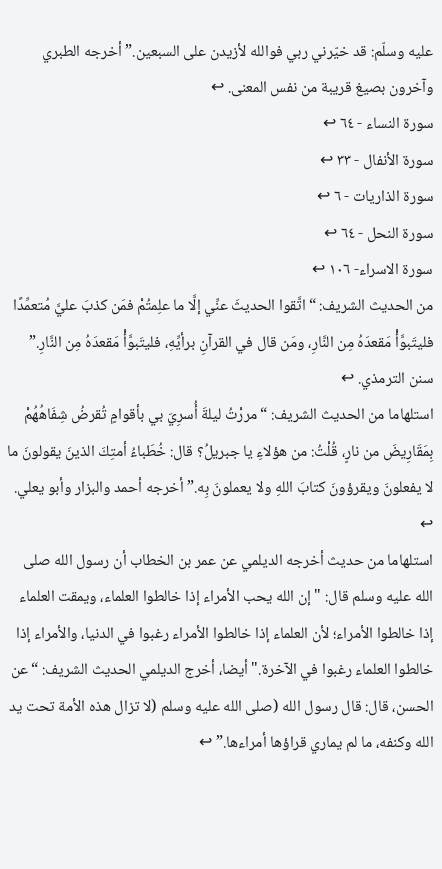عليه وسلّم: قد خيّرني ربي فوالله لأزيدن على السبعين.” أخرجه الطبري وآخرون بصيغ قريبة من نفس المعنى. ↩
سورة النساء - ٦٤ ↩
سورة الأنفال - ٣٣ ↩
سورة الذاريات - ٦ ↩
سورة النحل - ٦٤ ↩
سورة الاسراء- ١٠٦ ↩
من الحديث الشريف: “اتَّقوا الحديثَ عنِّي إلَّا ما علِمتُمْ فمَن كذبَ عليَّ مُتعمِّدًا فليتَبوَّأْ مَقعدَهُ مِن النَّارِ، ومَن قال في القرآنِ برأيِّهِ، فليتَبوَّأْ مَقعدَهُ مِن النَّارِ.” سنن الترمذي. ↩
استلهاما من الحديث الشريف: “مررْتُ ليلةَ أُسرِيَ بي بأقوامٍ تُقرضُ شِفَاهُهُمْ بِمَقَارِيضَ من نارٍ، قُلْتُ: من هؤلاءِ يا جبريلُ؟ قال: خُطَباءُ أمتِكَ الذينَ يقولونَ ما لا يفعلونَ ويقرؤونَ كتابَ اللهِ ولا يعملونَ بِه.” أخرجه أحمد والبزار وأبو يعلي. ↩
استلهاما من حديث أخرجه الديلمي عن عمر بن الخطاب أن رسول الله صلى الله عليه وسلم قال: " إن الله يحب الأمراء إذا خالطوا العلماء، ويمقت العلماء إذا خالطوا الأمراء؛ لأن العلماء إذا خالطوا الأمراء رغبوا في الدنيا، والأمراء إذا خالطوا العلماء رغبوا في الآخرة." أيضا، أخرج الديلمي الحديث الشريف: “عن الحسن، قال: قال رسول الله (صلى الله عليه وسلم (لا تزال هذه الأمة تحت يد الله وكنفه، ما لم يماري قراؤها أمراءها.” ↩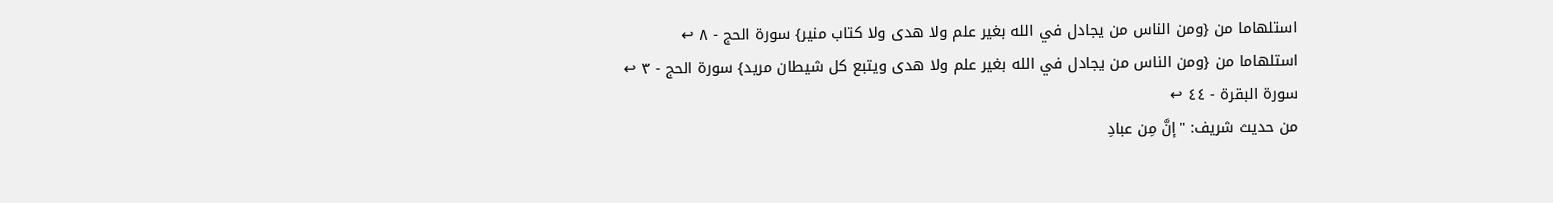استلهاما من {ومن الناس من يجادل في الله بغير علم ولا هدى ولا كتاب منير} سورة الحج - ٨ ↩
استلهاما من {ومن الناس من يجادل في الله بغير علم ولا هدى ويتبع كل شيطان مريد} سورة الحج - ٣ ↩
سورة البقرة - ٤٤ ↩
من حديث شريف: "إنَّ مِن عبادِ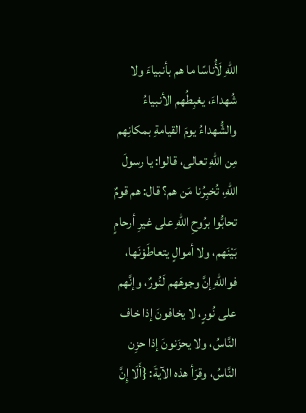اللهِ لَأُناسًا ما هم بأنبياءَ ولا شُهداءَ، يغبِطُهم الأنبياءُ والشُّهداءُ يومَ القيامةِ بمكانِهم مِن اللهِ تعالى، قالوا: يا رسولَ اللهِ، تُخبِرُنا مَن هم؟ قال: هم قومٌ تحابُّوا برُوحِ اللهِ على غيرِ أرحامٍ بَيْنَهم، ولا أموالٍ يتعاطَوْنَها، فواللهِ إنَّ وجوهَهم لَنُورٌ، وإنَّهم على نُورٍ، لا يخافونَ إذا خاف النَّاسُ، ولا يحزَنونَ إذا حزِن النَّاسُ، وقرَأ هذه الآيةَ: {أَلَا إِنَّ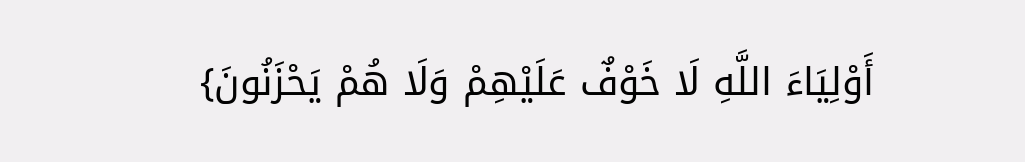أَوْلِيَاءَ اللَّهِ لَا خَوْفٌ عَلَيْهِمْ وَلَا هُمْ يَحْزَنُونَ}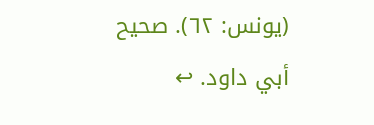(يونس: ٦٢). صحيح أبي داود. ↩